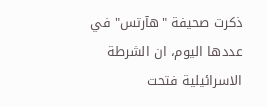ذكرت صحيفة "هآرتس" في عددها اليوم، ان الشرطة الاسرائيلية فتحت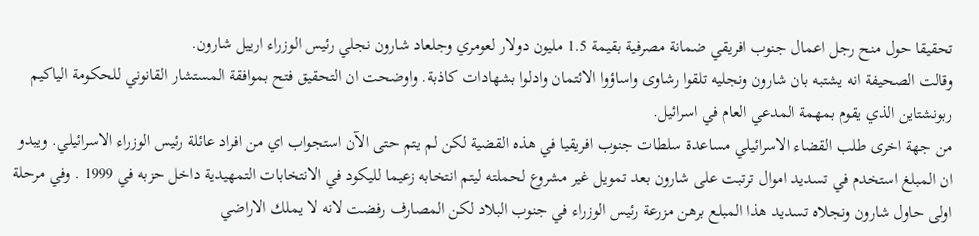تحقيقا حول منح رجل اعمال جنوب افريقي ضمانة مصرفية بقيمة 1.5 مليون دولار لعومري وجلعاد شارون نجلي رئيس الوزراء ارييل شارون.
وقالت الصحيفة انه يشتبه بان شارون ونجليه تلقوا رشاوى واساؤوا الائتمان وادلوا بشهادات كاذبة. واوضحت ان التحقيق فتح بموافقة المستشار القانوني للحكومة الياكيم ربونشتاين الذي يقوم بمهمة المدعي العام في اسرائيل.
من جهة اخرى طلب القضاء الاسرائيلي مساعدة سلطات جنوب افريقيا في هذه القضية لكن لم يتم حتى الآن استجواب اي من افراد عائلة رئيس الوزراء الاسرائيلي. ويبدو ان المبلغ استخدم في تسديد اموال ترتبت على شارون بعد تمويل غير مشروع لحملته ليتم انتخابه زعيما لليكود في الانتخابات التمهيدية داخل حزبه في 1999 . وفي مرحلة اولى حاول شارون ونجلاه تسديد هذا المبلع برهن مزرعة رئيس الوزراء في جنوب البلاد لكن المصارف رفضت لانه لا يملك الاراضي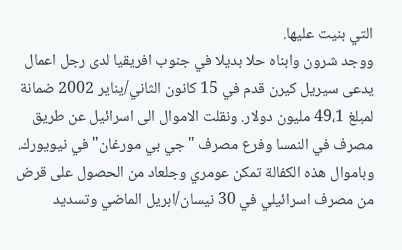التي بنيت عليها.
ووجد شرون وابناه حلا بديلا في جنوب افريقيا لدى رجل اعمال يدعى سيريل كيرن قدم في 15 كانون الثاني/يناير 2002 ضمانة لمبلغ 49،1 مليون دولار. ونقلت الاموال الى اسرائيل عن طريق مصرف في النمسا وفرع مصرف "جي بي مورغان" في نيويورك. وباموال هذه الكفالة تمكن عومري وجلعاد من الحصول على قرض من مصرف اسرائيلي في 30 نيسان/ابريل الماضي وتسديد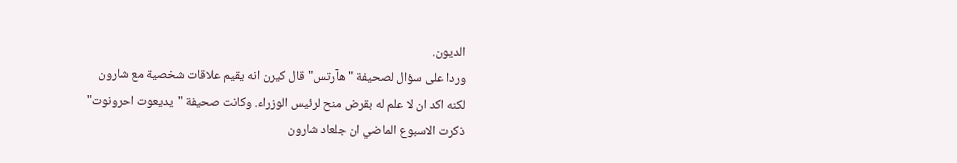الديون.
وردا على سؤال لصحيفة "هآرتس" قال كيرن انه يقيم علاقات شخصية مع شارون لكنه اكد ان لا علم له بقرض منح لرئيس الوزراء. وكانت صحيفة "يديعوت احرونوت" ذكرت الاسبوع الماضي ان جلعاد شارون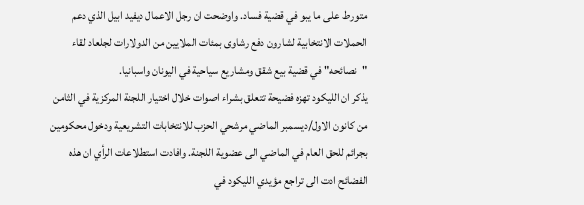متورط على ما يبو في قضية فساد. واوضحت ان رجل الاعمال ديفيد ابيل الذي دعم الحملات الانتخابية لشارون دفع رشاوى بمئات الملايين من الدولارات لجلعاد لقاء "نصائحه" في قضية بيع شقق ومشاريع سياحية في اليونان واسبانيا.
يذكر ان الليكود تهزه فضيحة تتعلق بشراء اصوات خلال اختيار اللجنة المركزية في الثامن من كانون الاول/ديسمبر الماضي مرشحي الحزب للانتخابات التشريعية ودخول محكومين بجرائم للحق العام في الماضي الى عضوية اللجنة. وافادت استطلاعات الرأي ان هذه الفضائح ادت الى تراجع مؤيدي الليكود في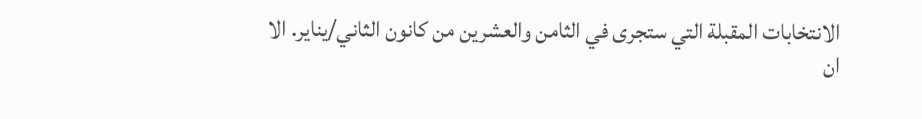الانتخابات المقبلة التي ستجرى في الثامن والعشرين من كانون الثاني/يناير. الا ان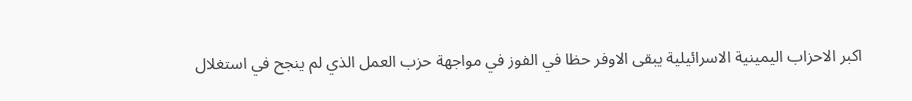اكبر الاحزاب اليمينية الاسرائيلية يبقى الاوفر حظا في الفوز في مواجهة حزب العمل الذي لم ينجح في استغلال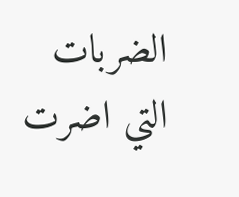الضربات التي اضرت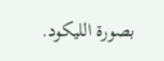بصورة الليكود.